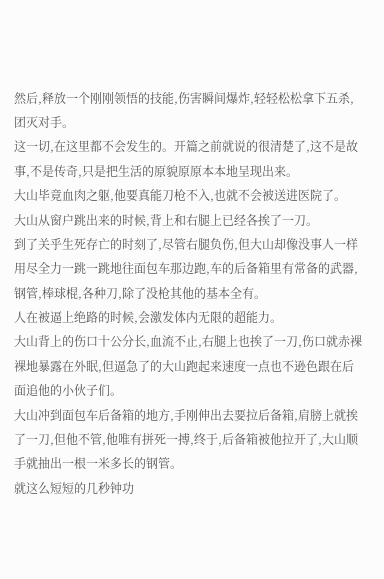然后,释放一个刚刚领悟的技能,伤害瞬间爆炸,轻轻松松拿下五杀,团灭对手。
这一切,在这里都不会发生的。开篇之前就说的很清楚了,这不是故事,不是传奇,只是把生活的原貌原原本本地呈现出来。
大山毕竟血肉之躯,他要真能刀枪不入,也就不会被送进医院了。
大山从窗户跳出来的时候,背上和右腿上已经各挨了一刀。
到了关乎生死存亡的时刻了,尽管右腿负伤,但大山却像没事人一样用尽全力一跳一跳地往面包车那边跑,车的后备箱里有常备的武器,钢管,棒球棍,各种刀,除了没枪其他的基本全有。
人在被逼上绝路的时候,会激发体内无限的超能力。
大山背上的伤口十公分长,血流不止,右腿上也挨了一刀,伤口就赤裸裸地暴露在外眠,但逼急了的大山跑起来速度一点也不逊色跟在后面追他的小伙子们。
大山冲到面包车后备箱的地方,手刚伸出去要拉后备箱,肩膀上就挨了一刀,但他不管,他唯有拼死一搏,终于,后备箱被他拉开了,大山顺手就抽出一根一米多长的钢管。
就这么短短的几秒钟功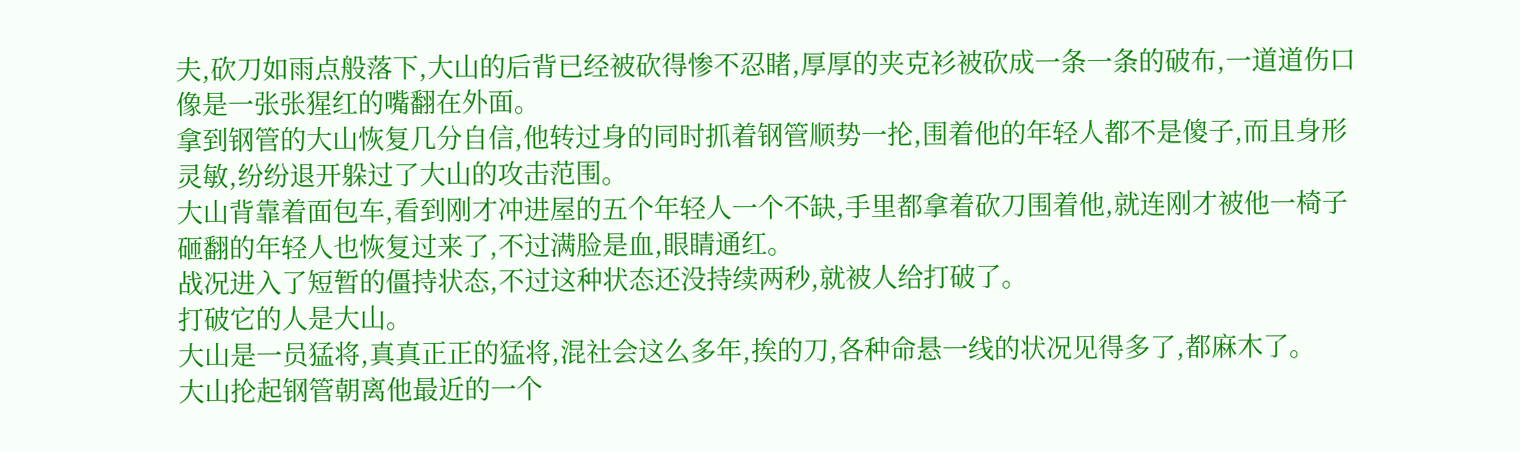夫,砍刀如雨点般落下,大山的后背已经被砍得惨不忍睹,厚厚的夹克衫被砍成一条一条的破布,一道道伤口像是一张张猩红的嘴翻在外面。
拿到钢管的大山恢复几分自信,他转过身的同时抓着钢管顺势一抡,围着他的年轻人都不是傻子,而且身形灵敏,纷纷退开躲过了大山的攻击范围。
大山背靠着面包车,看到刚才冲进屋的五个年轻人一个不缺,手里都拿着砍刀围着他,就连刚才被他一椅子砸翻的年轻人也恢复过来了,不过满脸是血,眼睛通红。
战况进入了短暂的僵持状态,不过这种状态还没持续两秒,就被人给打破了。
打破它的人是大山。
大山是一员猛将,真真正正的猛将,混社会这么多年,挨的刀,各种命悬一线的状况见得多了,都麻木了。
大山抡起钢管朝离他最近的一个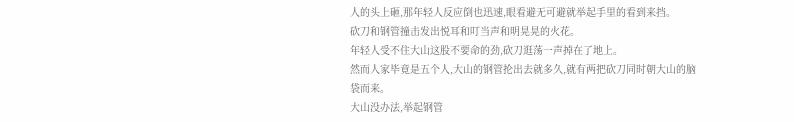人的头上砸,那年轻人反应倒也迅速,眼看避无可避就举起手里的看到来挡。
砍刀和钢管撞击发出悦耳和叮当声和明晃晃的火花。
年轻人受不住大山这股不要命的劲,砍刀逛荡一声掉在了地上。
然而人家毕竟是五个人,大山的钢管抡出去就多久,就有两把砍刀同时朝大山的脑袋而来。
大山没办法,举起钢管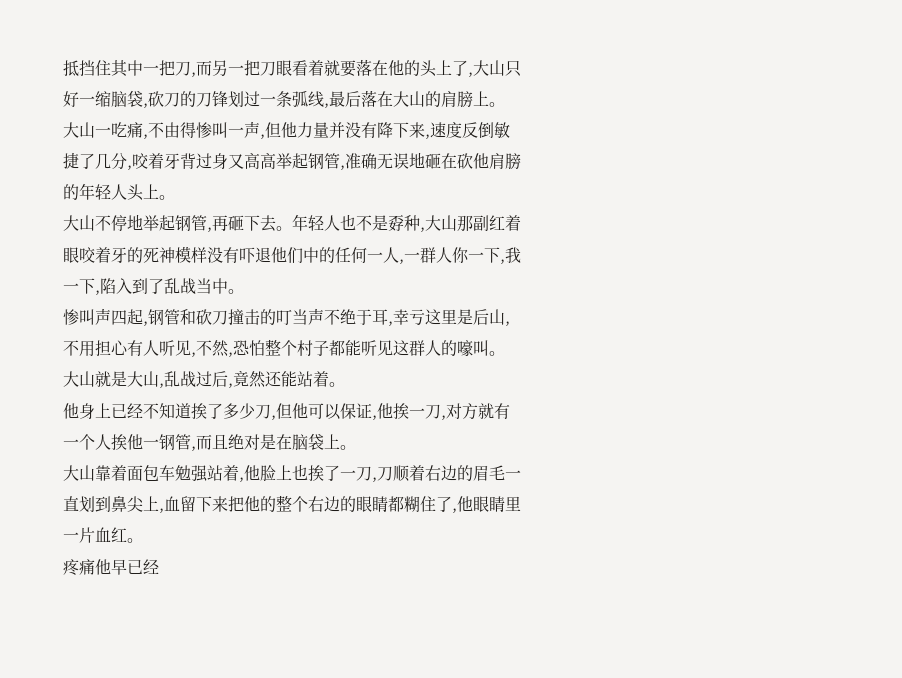抵挡住其中一把刀,而另一把刀眼看着就要落在他的头上了,大山只好一缩脑袋,砍刀的刀锋划过一条弧线,最后落在大山的肩膀上。
大山一吃痛,不由得惨叫一声,但他力量并没有降下来,速度反倒敏捷了几分,咬着牙背过身又高高举起钢管,准确无误地砸在砍他肩膀的年轻人头上。
大山不停地举起钢管,再砸下去。年轻人也不是孬种,大山那副红着眼咬着牙的死神模样没有吓退他们中的任何一人,一群人你一下,我一下,陷入到了乱战当中。
惨叫声四起,钢管和砍刀撞击的叮当声不绝于耳,幸亏这里是后山,不用担心有人听见,不然,恐怕整个村子都能听见这群人的嚎叫。
大山就是大山,乱战过后,竟然还能站着。
他身上已经不知道挨了多少刀,但他可以保证,他挨一刀,对方就有一个人挨他一钢管,而且绝对是在脑袋上。
大山靠着面包车勉强站着,他脸上也挨了一刀,刀顺着右边的眉毛一直划到鼻尖上,血留下来把他的整个右边的眼睛都糊住了,他眼睛里一片血红。
疼痛他早已经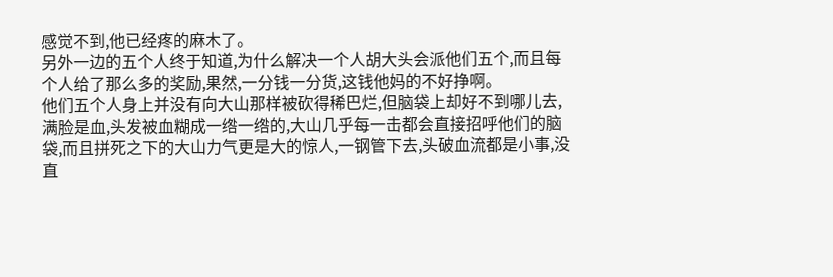感觉不到,他已经疼的麻木了。
另外一边的五个人终于知道,为什么解决一个人胡大头会派他们五个,而且每个人给了那么多的奖励,果然,一分钱一分货,这钱他妈的不好挣啊。
他们五个人身上并没有向大山那样被砍得稀巴烂,但脑袋上却好不到哪儿去,满脸是血,头发被血糊成一绺一绺的,大山几乎每一击都会直接招呼他们的脑袋,而且拼死之下的大山力气更是大的惊人,一钢管下去,头破血流都是小事,没直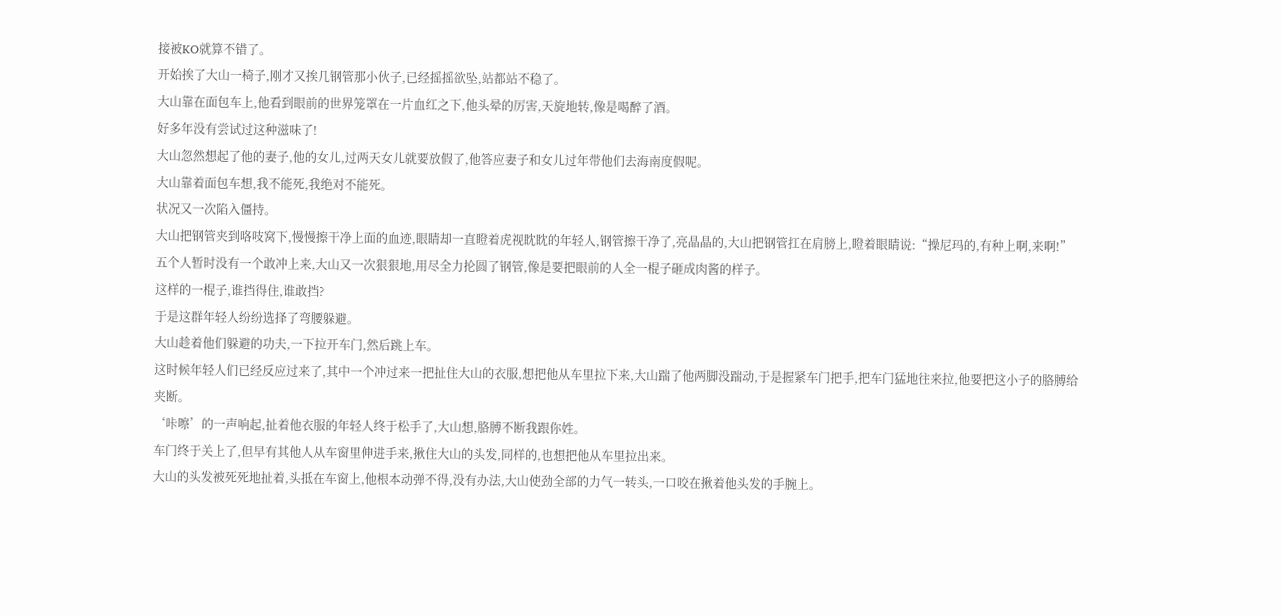接被KO就算不错了。
开始挨了大山一椅子,刚才又挨几钢管那小伙子,已经摇摇欲坠,站都站不稳了。
大山靠在面包车上,他看到眼前的世界笼罩在一片血红之下,他头晕的厉害,天旋地转,像是喝醉了酒。
好多年没有尝试过这种滋味了!
大山忽然想起了他的妻子,他的女儿,过两天女儿就要放假了,他答应妻子和女儿过年带他们去海南度假呢。
大山靠着面包车想,我不能死,我绝对不能死。
状况又一次陷入僵持。
大山把钢管夹到咯吱窝下,慢慢擦干净上面的血迹,眼睛却一直瞪着虎视眈眈的年轻人,钢管擦干净了,亮晶晶的,大山把钢管扛在肩膀上,瞪着眼睛说:“操尼玛的,有种上啊,来啊!”
五个人暂时没有一个敢冲上来,大山又一次狠狠地,用尽全力抡圆了钢管,像是要把眼前的人全一棍子砸成肉酱的样子。
这样的一棍子,谁挡得住,谁敢挡?
于是这群年轻人纷纷选择了弯腰躲避。
大山趁着他们躲避的功夫,一下拉开车门,然后跳上车。
这时候年轻人们已经反应过来了,其中一个冲过来一把扯住大山的衣服,想把他从车里拉下来,大山踹了他两脚没踹动,于是握紧车门把手,把车门猛地往来拉,他要把这小子的胳膊给夹断。
‘咔嚓’的一声响起,扯着他衣服的年轻人终于松手了,大山想,胳膊不断我跟你姓。
车门终于关上了,但早有其他人从车窗里伸进手来,揪住大山的头发,同样的,也想把他从车里拉出来。
大山的头发被死死地扯着,头抵在车窗上,他根本动弹不得,没有办法,大山使劲全部的力气一转头,一口咬在揪着他头发的手腕上。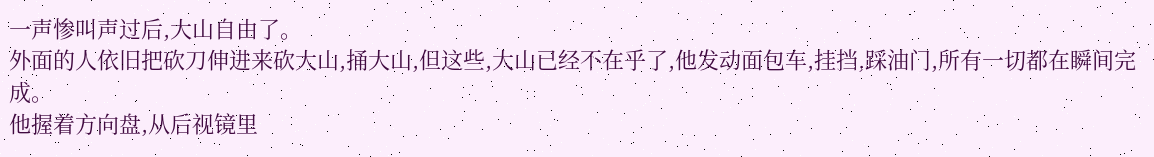一声惨叫声过后,大山自由了。
外面的人依旧把砍刀伸进来砍大山,捅大山,但这些,大山已经不在乎了,他发动面包车,挂挡,踩油门,所有一切都在瞬间完成。
他握着方向盘,从后视镜里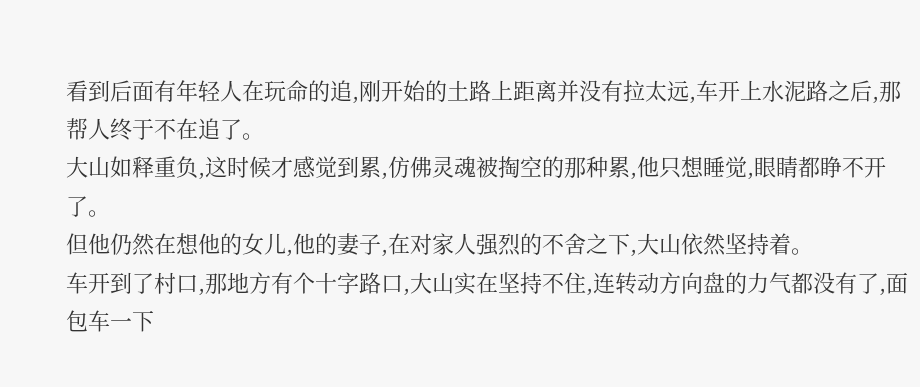看到后面有年轻人在玩命的追,刚开始的土路上距离并没有拉太远,车开上水泥路之后,那帮人终于不在追了。
大山如释重负,这时候才感觉到累,仿佛灵魂被掏空的那种累,他只想睡觉,眼睛都睁不开了。
但他仍然在想他的女儿,他的妻子,在对家人强烈的不舍之下,大山依然坚持着。
车开到了村口,那地方有个十字路口,大山实在坚持不住,连转动方向盘的力气都没有了,面包车一下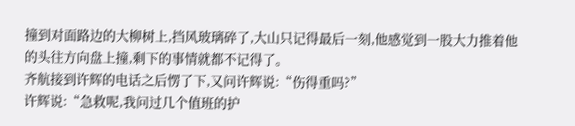撞到对面路边的大柳树上,挡风玻璃碎了,大山只记得最后一刻,他感觉到一股大力推着他的头往方向盘上撞,剩下的事情就都不记得了。
齐航接到许辉的电话之后愣了下,又问许辉说:“伤得重吗?”
许辉说:“急救呢,我问过几个值班的护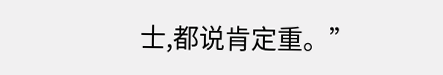士,都说肯定重。”